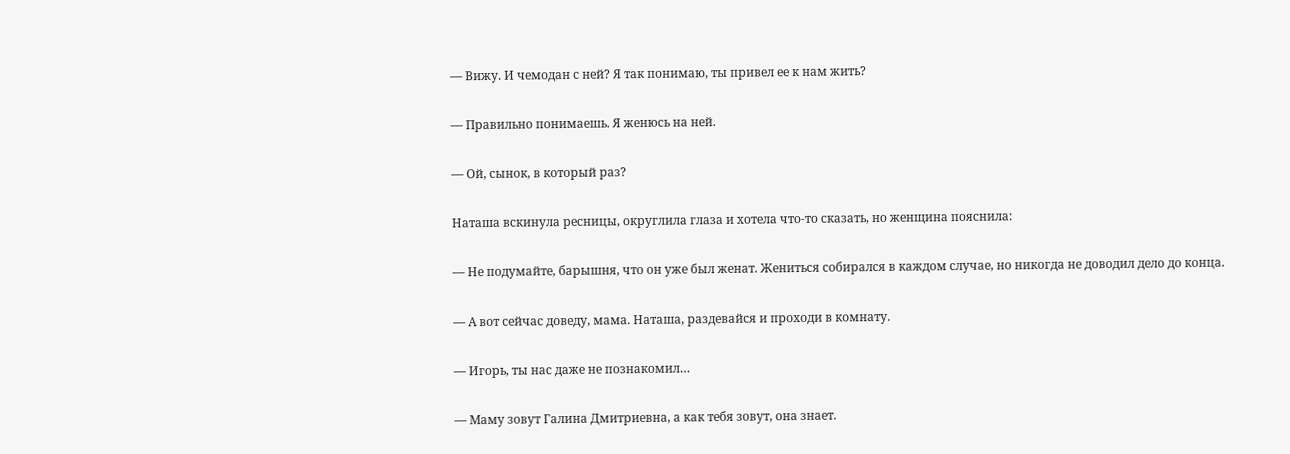— Вижу. И чемодан с ней? Я так понимаю, ты привел ее к нам жить?

— Правильно понимаешь. Я женюсь на ней.

— Ой, сынок, в который раз?

Наташа вскинула ресницы, округлила глаза и хотела что-то сказать, но женщина пояснила:

— Не подумайте, барышня, что он уже был женат. Жениться собирался в каждом случае, но никогда не доводил дело до конца.

— А вот сейчас доведу, мама. Наташа, раздевайся и проходи в комнату.

— Игорь, ты нас даже не познакомил…

— Маму зовут Галина Дмитриевна, а как тебя зовут, она знает.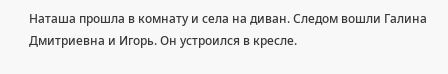Наташа прошла в комнату и села на диван. Следом вошли Галина Дмитриевна и Игорь. Он устроился в кресле.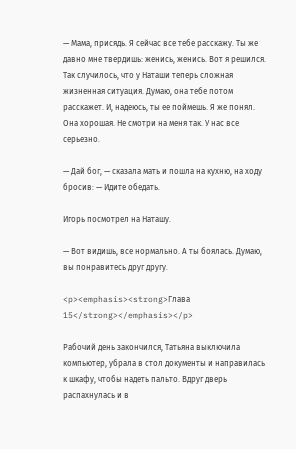— Мама, присядь. Я сейчас все тебе расскажу. Ты же давно мне твердишь: женись, женись. Вот я решился. Так случилось, что у Наташи теперь сложная жизненная ситуация. Думаю, она тебе потом расскажет. И, надеюсь, ты ее поймешь. Я же понял. Она хорошая. Не смотри на меня так. У нас все серьезно.

— Дай бог, — сказала мать и пошла на кухню, на ходу бросив: — Идите обедать.

Игорь посмотрел на Наташу.

— Вот видишь, все нормально. А ты боялась. Думаю, вы понравитесь друг другу.

<p><emphasis><strong>Глава 15</strong></emphasis></p>

Рабочий день закончился, Татьяна выключила компьютер, убрала в стол документы и направилась к шкафу, чтобы надеть пальто. Вдруг дверь распахнулась и в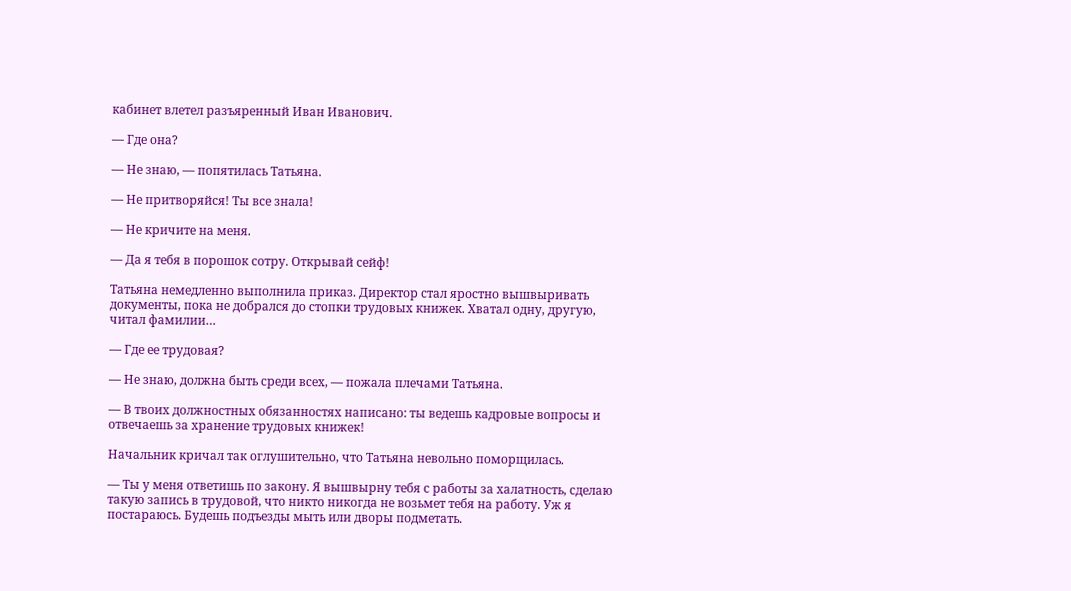кабинет влетел разъяренный Иван Иванович.

— Где она?

— Не знаю, — попятилась Татьяна.

— Не притворяйся! Ты все знала!

— Не кричите на меня.

— Да я тебя в порошок сотру. Открывай сейф!

Татьяна немедленно выполнила приказ. Директор стал яростно вышвыривать документы, пока не добрался до стопки трудовых книжек. Хватал одну, другую, читал фамилии…

— Где ее трудовая?

— Не знаю, должна быть среди всех, — пожала плечами Татьяна.

— В твоих должностных обязанностях написано: ты ведешь кадровые вопросы и отвечаешь за хранение трудовых книжек!

Начальник кричал так оглушительно, что Татьяна невольно поморщилась.

— Ты у меня ответишь по закону. Я вышвырну тебя с работы за халатность, сделаю такую запись в трудовой, что никто никогда не возьмет тебя на работу. Уж я постараюсь. Будешь подъезды мыть или дворы подметать.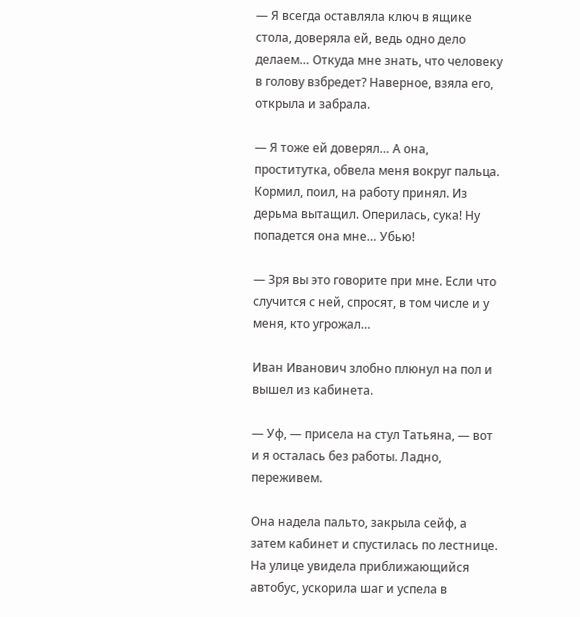— Я всегда оставляла ключ в ящике стола, доверяла ей, ведь одно дело делаем… Откуда мне знать, что человеку в голову взбредет? Наверное, взяла его, открыла и забрала.

— Я тоже ей доверял… А она, проститутка, обвела меня вокруг пальца. Кормил, поил, на работу принял. Из дерьма вытащил. Оперилась, сука! Ну попадется она мне… Убью!

— Зря вы это говорите при мне. Если что случится с ней, спросят, в том числе и у меня, кто угрожал…

Иван Иванович злобно плюнул на пол и вышел из кабинета.

— Уф, — присела на стул Татьяна, — вот и я осталась без работы. Ладно, переживем.

Она надела пальто, закрыла сейф, а затем кабинет и спустилась по лестнице. На улице увидела приближающийся автобус, ускорила шаг и успела в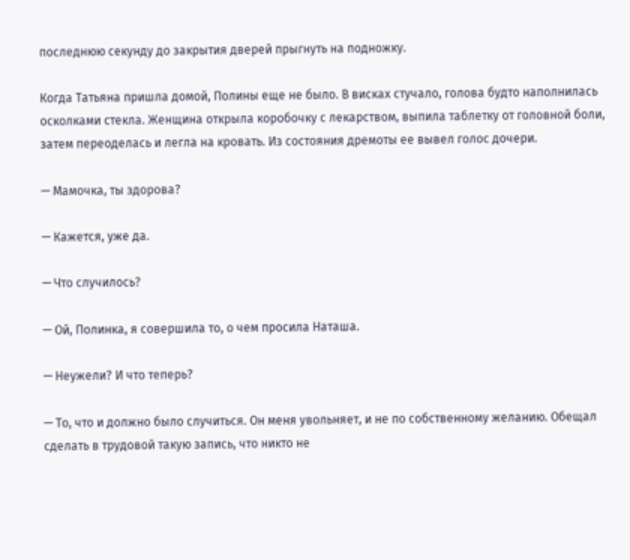последнюю секунду до закрытия дверей прыгнуть на подножку.

Когда Татьяна пришла домой, Полины еще не было. В висках стучало, голова будто наполнилась осколками стекла. Женщина открыла коробочку с лекарством, выпила таблетку от головной боли, затем переоделась и легла на кровать. Из состояния дремоты ее вывел голос дочери.

— Мамочка, ты здорова?

— Кажется, уже да.

— Что случилось?

— Ой, Полинка, я совершила то, о чем просила Наташа.

— Неужели? И что теперь?

— То, что и должно было случиться. Он меня увольняет, и не по собственному желанию. Обещал сделать в трудовой такую запись, что никто не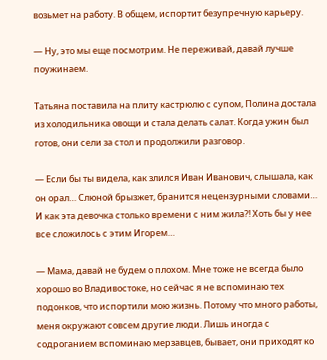возьмет на работу. В общем, испортит безупречную карьеру.

— Ну, это мы еще посмотрим. Не переживай, давай лучше поужинаем.

Татьяна поставила на плиту кастрюлю с супом, Полина достала из холодильника овощи и стала делать салат. Когда ужин был готов, они сели за стол и продолжили разговор.

— Если бы ты видела, как злился Иван Иванович, слышала, как он орал… Слюной брызжет, бранится нецензурными словами… И как эта девочка столько времени с ним жила?! Хоть бы у нее все сложилось с этим Игорем…

— Мама, давай не будем о плохом. Мне тоже не всегда было хорошо во Владивостоке, но сейчас я не вспоминаю тех подонков, что испортили мою жизнь. Потому что много работы, меня окружают совсем другие люди. Лишь иногда с содроганием вспоминаю мерзавцев, бывает, они приходят ко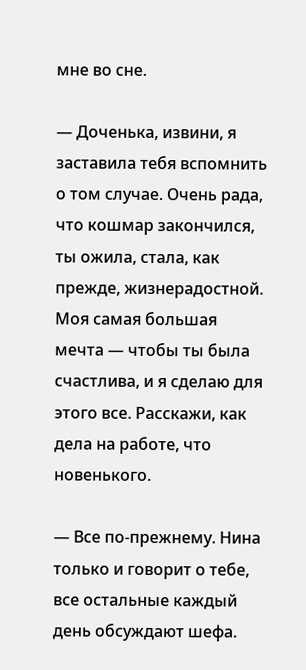мне во сне.

— Доченька, извини, я заставила тебя вспомнить о том случае. Очень рада, что кошмар закончился, ты ожила, стала, как прежде, жизнерадостной. Моя самая большая мечта — чтобы ты была счастлива, и я сделаю для этого все. Расскажи, как дела на работе, что новенького.

— Все по-прежнему. Нина только и говорит о тебе, все остальные каждый день обсуждают шефа.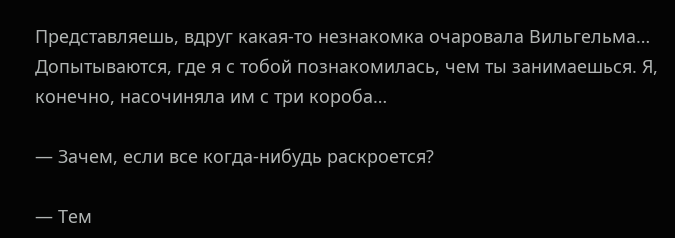Представляешь, вдруг какая-то незнакомка очаровала Вильгельма… Допытываются, где я с тобой познакомилась, чем ты занимаешься. Я, конечно, насочиняла им с три короба…

— Зачем, если все когда-нибудь раскроется?

— Тем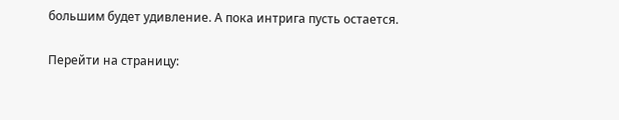большим будет удивление. А пока интрига пусть остается.

Перейти на страницу: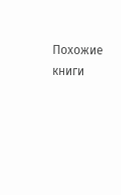Похожие книги